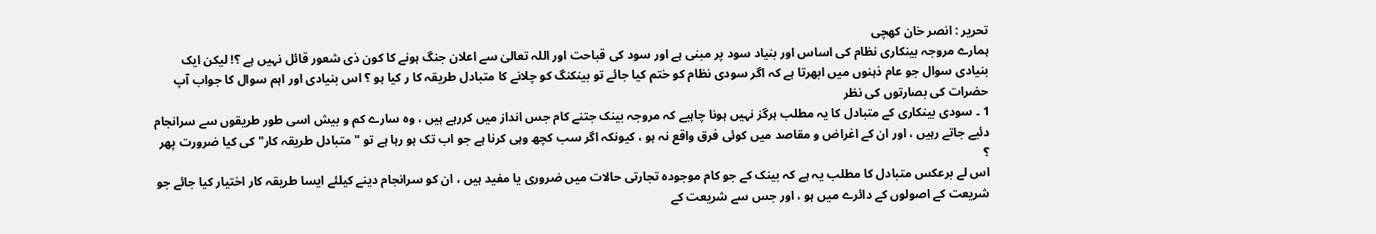تحریر : انصر خان کھچی
ہمارے مروجہ بینکاری نظام کی اساس اور بنیاد سود پر مبنی ہے اور سود کی قباحت اور اللہ تعالیٰ سے اعلان جنگ ہونے کا کون ذی شعور قائل نہیں ہے ؟! لیکن ایک بنیادی سوال جو عام ذہنوں میں ابھرتا ہے کہ اگر سودی نظام کو ختم کیا جائے تو بینکنگ کو چلانے کا متبادل طریقہ کا ر کیا ہو ؟ اس بنیادی اور اہم سوال کا جواب آپ حضرات کی بصارتوں کی نظر
1 ۔ سودی بینکاری کے متبادل کا یہ مطلب ہرگز نہیں ہونا چاہیے کہ مروجہ بینک جتنے کام جس انداز میں کررہے ہیں ، وہ سارے کم و بیش اسی طور طریقوں سے سرانجام دئیے جاتے رہیں ، اور ان کے اغراض و مقاصد میں کوئی فرق واقع نہ ہو ، کیونکہ اگر سب کچھ وہی کرنا ہے جو اب تک ہو رہا ہے تو "متبادل طریقہ کار" کی کیا ضرورت پھر ؟
اس لے برعکس متبادل کا مطلب یہ ہے کہ بینک کے جو کام موجودہ تجارتی حالات میں ضروری یا مفید ہیں ، ان کو سرانجام دینے کیلئے ایسا طریقہ کار اختیار کیا جائے جو شریعت کے اصولوں کے دائرے میں ہو ، اور جس سے شریعت کے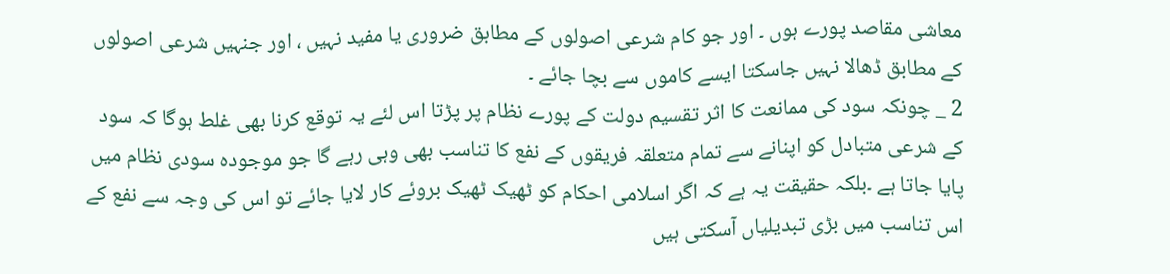معاشی مقاصد پورے ہوں ۔ اور جو کام شرعی اصولوں کے مطابق ضروری یا مفید نہیں ، اور جنہیں شرعی اصولوں کے مطابق ڈھالا نہیں جاسکتا ایسے کاموں سے بچا جائے ۔
2 _ چونکہ سود کی ممانعت کا اثر تقسیم دولت کے پورے نظام پر پڑتا اس لئے یہ توقع کرنا بھی غلط ہوگا کہ سود کے شرعی متبادل کو اپنانے سے تمام متعلقہ فریقوں کے نفع کا تناسب بھی وہی رہے گا جو موجودہ سودی نظام میں پایا جاتا ہے ۔بلکہ حقیقت یہ ہے کہ اگر اسلامی احکام کو ٹھیک ٹھیک بروئے کار لایا جائے تو اس کی وجہ سے نفع کے اس تناسب میں بڑی تبدیلیاں آسکتی ہیں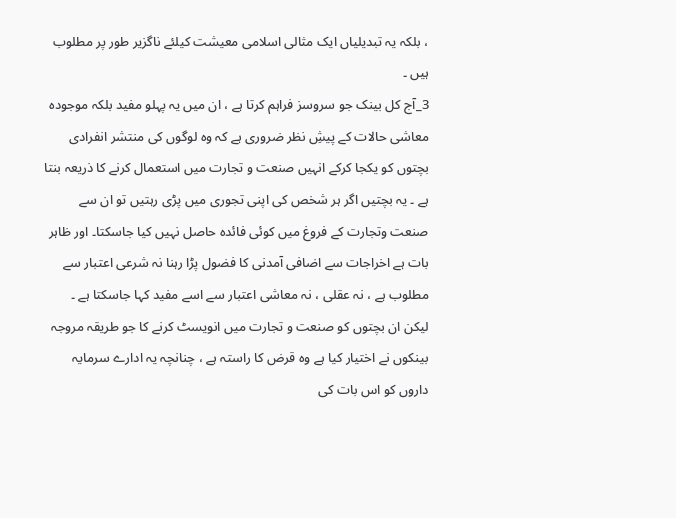، بلکہ یہ تبدیلیاں ایک مثالی اسلامی معیشت کیلئے ناگزیر طور پر مطلوب ہیں ۔
3_آج کل بینک جو سروسز فراہم کرتا ہے ، ان میں یہ پہلو مفید بلکہ موجودہ معاشی حالات کے پیشِ نظر ضروری ہے کہ وہ لوگوں کی منتشر انفرادی بچتوں کو یکجا کرکے انہیں صنعت و تجارت میں استعمال کرنے کا ذریعہ بنتا ہے ۔ یہ بچتیں اگر ہر شخص کی اپنی تجوری میں پڑی رہتیں تو ان سے صنعت وتجارت کے فروغ میں کوئی فائدہ حاصل نہیں کیا جاسکتا۔ اور ظاہر بات ہے اخراجات سے اضافی آمدنی کا فضول پڑا رہنا نہ شرعی اعتبار سے مطلوب ہے ، نہ عقلی ، نہ معاشی اعتبار سے اسے مفید کہا جاسکتا ہے ۔
لیکن ان بچتوں کو صنعت و تجارت میں انویسٹ کرنے کا جو طریقہ مروجہ بینکوں نے اختیار کیا ہے وہ قرض کا راستہ ہے ، چنانچہ یہ ادارے سرمایہ داروں کو اس بات کی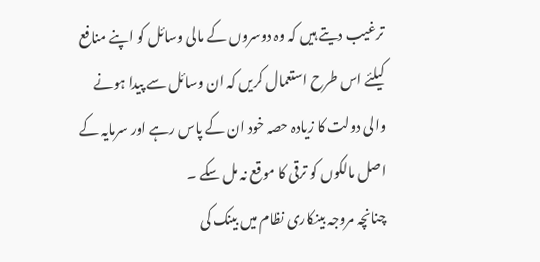ترغیب دیتے ہیں کہ وہ دوسروں کے مالی وسائل کو اپنے منافع کیلئے اس طرح استعمال کریں کہ ان وسائل سے پیدا ہونے والی دولت کا زیادہ حصہ خود ان کے پاس رہے اور سرمایہ کے اصل مالکوں کو ترقی کا موقع نہ مل سکے ۔
چنانچہ مروجہ بینکاری نظام میں بینک کی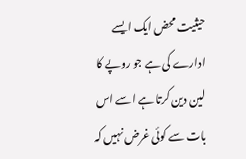حیثیت محض ایک ایسے ادارے کی ہے جو روپے کا لین دین کرتا ہے اسے اس بات سے کوئی غرض نہیں کہ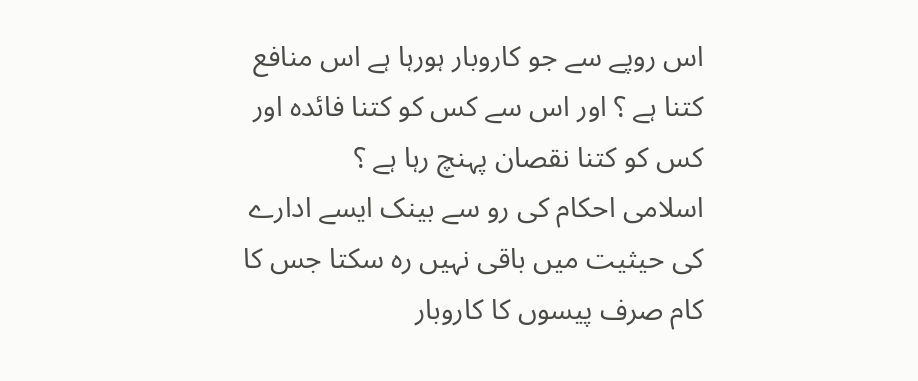اس روپے سے جو کاروبار ہورہا ہے اس منافع کتنا ہے ؟ اور اس سے کس کو کتنا فائدہ اور کس کو کتنا نقصان پہنچ رہا ہے ؟
اسلامی احکام کی رو سے بینک ایسے ادارے کی حیثیت میں باقی نہیں رہ سکتا جس کا کام صرف پیسوں کا کاروبار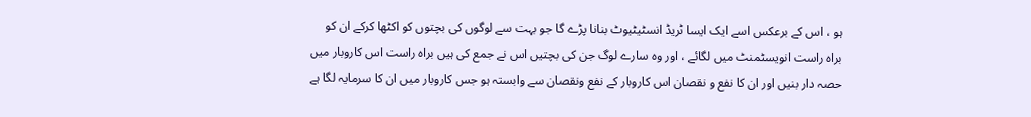ہو ، اس کے برعکس اسے ایک ایسا ٹریڈ انسٹیٹیوٹ بنانا پڑے گا جو بہت سے لوگوں کی بچتوں کو اکٹھا کرکے ان کو براہ راست انویسٹمنٹ میں لگائے ، اور وہ سارے لوگ جن کی بچتیں اس نے جمع کی ہیں براہ راست اس کاروبار میں حصہ دار بنیں اور ان کا نفع و نقصان اس کاروبار کے نفع ونقصان سے وابستہ ہو جس کاروبار میں ان کا سرمایہ لگا ہے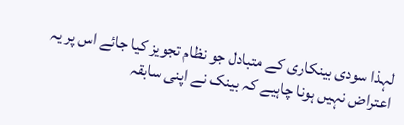لہذا سودی بینکاری کے متبادل جو نظام تجویز کیا جائے اس پر یہ اعتراض نہیں ہونا چاہیے کہ بینک نے اپنی سابقہ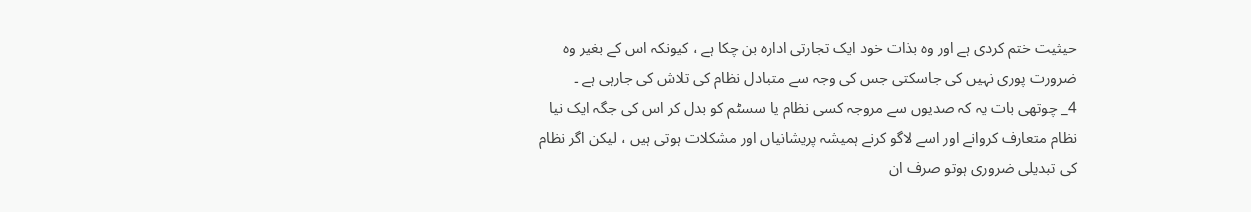حیثیت ختم کردی ہے اور وہ بذات خود ایک تجارتی ادارہ بن چکا ہے ، کیونکہ اس کے بغیر وہ ضرورت پوری نہیں کی جاسکتی جس کی وجہ سے متبادل نظام کی تلاش کی جارہی ہے ۔
4_ چوتھی بات یہ کہ صدیوں سے مروجہ کسی نظام یا سسٹم کو بدل کر اس کی جگہ ایک نیا نظام متعارف کروانے اور اسے لاگو کرنے ہمیشہ پریشانیاں اور مشکلات ہوتی ہیں ، لیکن اگر نظام کی تبدیلی ضروری ہوتو صرف ان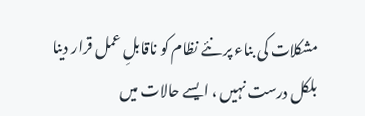مشکلات کی بناء پر نئے نظام کو ناقابلِ عمل قرار دینا بلکل درست نہیں ، ایسے حالات میں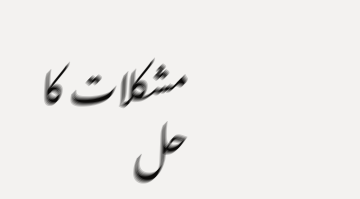مشکلات کا حل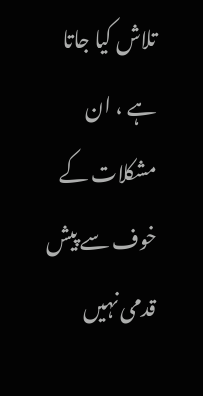تلاش کیا جاتا ہے ، ان مشکلات کے خوف سے پیش قدمی نہیں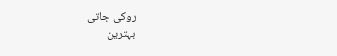روکی جاتی
بہترین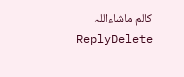کالم ماشاءاللہ
ReplyDelete